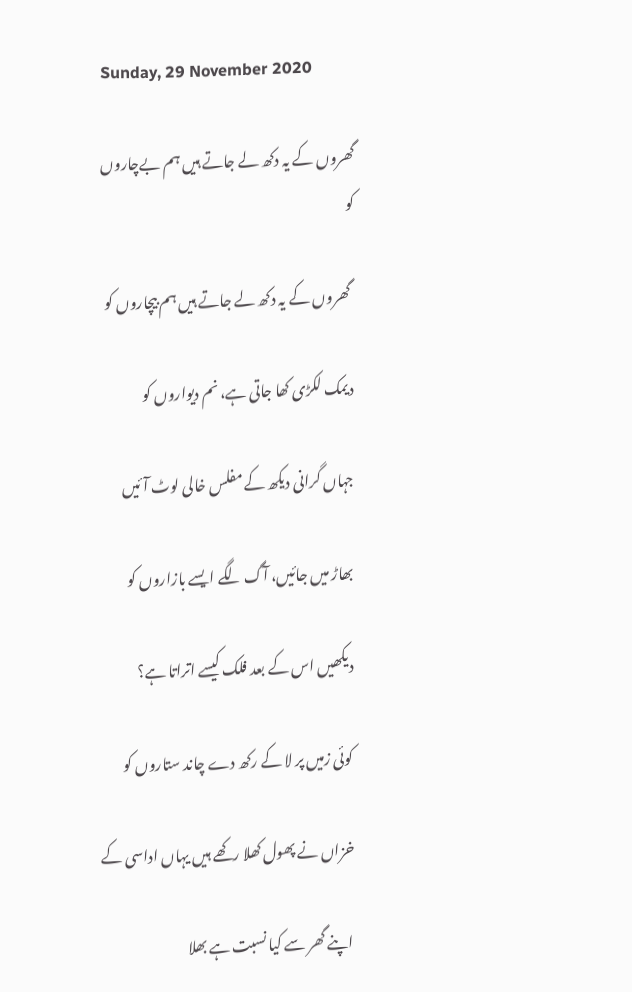Sunday, 29 November 2020

گھروں کے یہ دکھ لے جاتے ہیں ہم بےچاروں کو

 گھروں کے یہ دکھ لے جاتے ہیں ہم بیچاروں کو

دیمک لکڑی کھا جاتی ہے، نم دیواروں کو

جہاں گرانی دیکھ کے مفلس خالی لوٹ آئیں

بھاڑ میں جائیں، آگ لگے ایسے بازاروں کو

دیکھیں اس کے بعد فلک کیسے اتراتا ہے؟

کوئی زمیں پر لا کے رکھ دے چاند ستاروں کو

خزاں نے پھول کھلا رکھے ہیں یہاں اداسی کے

اپنے گھر سے کیا نسبت ہے بھلا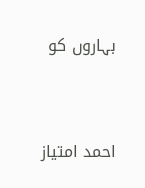بہاروں کو


احمد امتیاز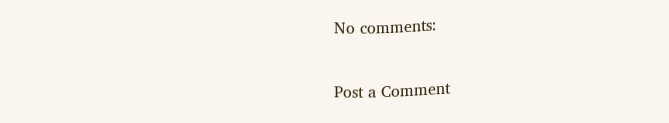No comments:

Post a Comment